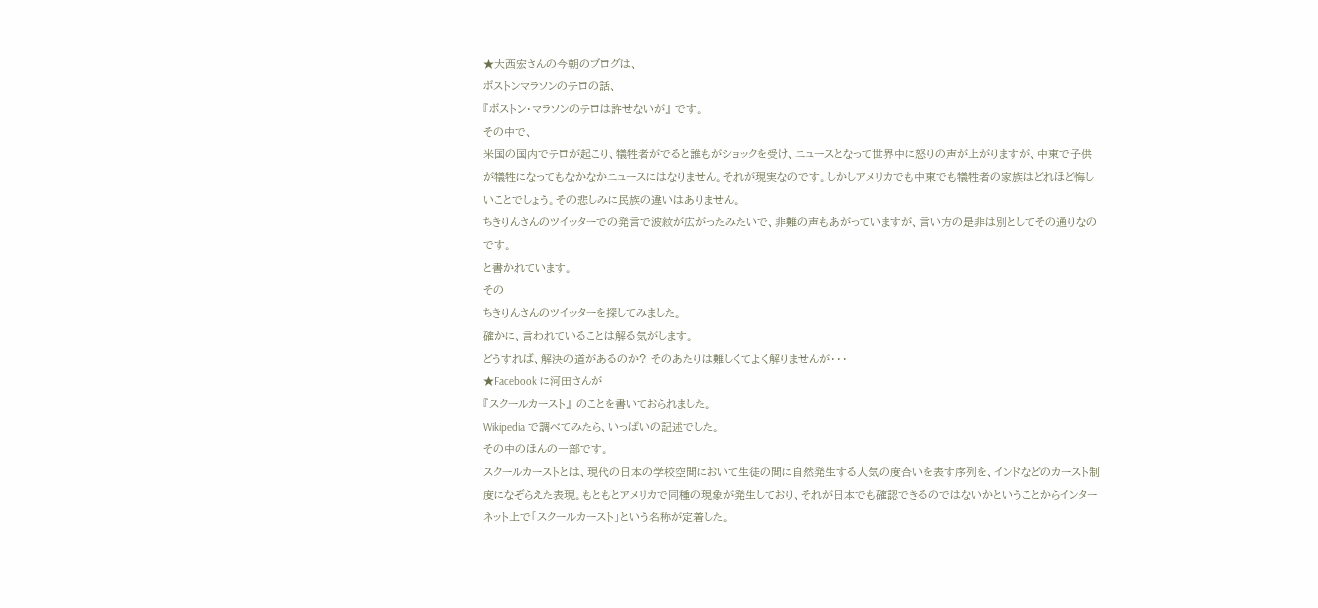★大西宏さんの今朝のブログは、
ボストンマラソンのテロの話、
『ボストン・マラソンのテロは許せないが』 です。
その中で、
米国の国内でテロが起こり、犠牲者がでると誰もがショックを受け、ニュースとなって世界中に怒りの声が上がりますが、中東で子供が犠牲になってもなかなかニュースにはなりません。それが現実なのです。しかしアメリカでも中東でも犠牲者の家族はどれほど悔しいことでしょう。その悲しみに民族の違いはありません。
ちきりんさんのツイッターでの発言で波紋が広がったみたいで、非難の声もあがっていますが、言い方の是非は別としてその通りなのです。
と書かれています。
その
ちきりんさんのツイッターを探してみました。
確かに、言われていることは解る気がします。
どうすれば、解決の道があるのか? そのあたりは難しくてよく解りませんが・・・
★Facebook に河田さんが
『スクールカースト』 のことを書いておられました。
Wikipedia で調べてみたら、いっぱいの記述でした。
その中のほんの一部です。
スクールカーストとは、現代の日本の学校空間において生徒の間に自然発生する人気の度合いを表す序列を、インドなどのカースト制度になぞらえた表現。もともとアメリカで同種の現象が発生しており、それが日本でも確認できるのではないかということからインターネット上で「スクールカースト」という名称が定着した。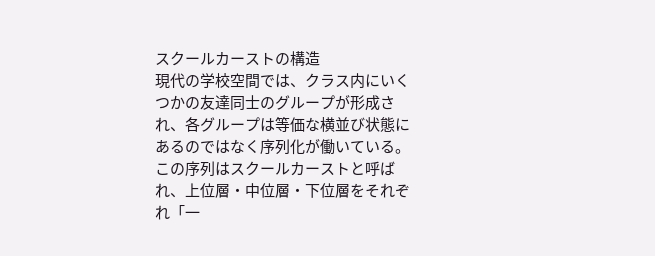スクールカーストの構造
現代の学校空間では、クラス内にいくつかの友達同士のグループが形成され、各グループは等価な横並び状態にあるのではなく序列化が働いている。
この序列はスクールカーストと呼ばれ、上位層・中位層・下位層をそれぞれ「一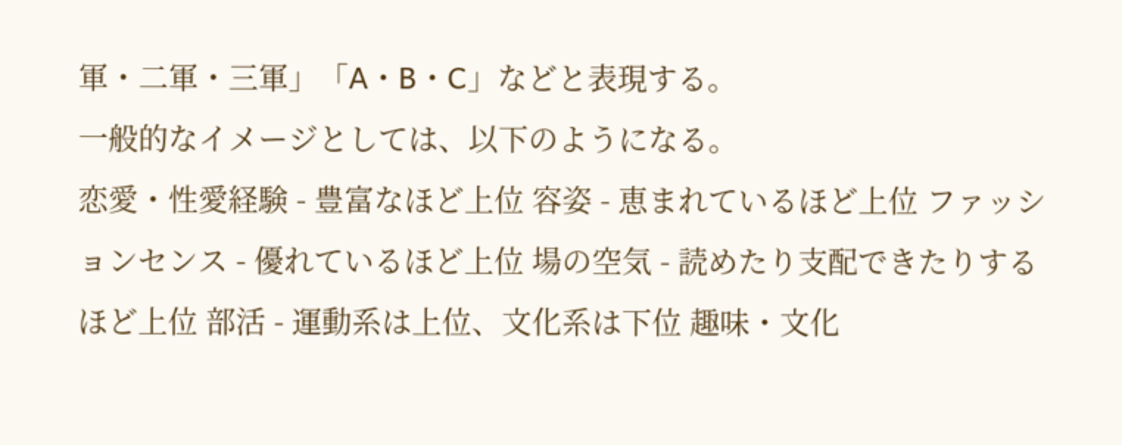軍・二軍・三軍」「A・B・C」などと表現する。
一般的なイメージとしては、以下のようになる。
恋愛・性愛経験 - 豊富なほど上位 容姿 - 恵まれているほど上位 ファッションセンス - 優れているほど上位 場の空気 - 読めたり支配できたりするほど上位 部活 - 運動系は上位、文化系は下位 趣味・文化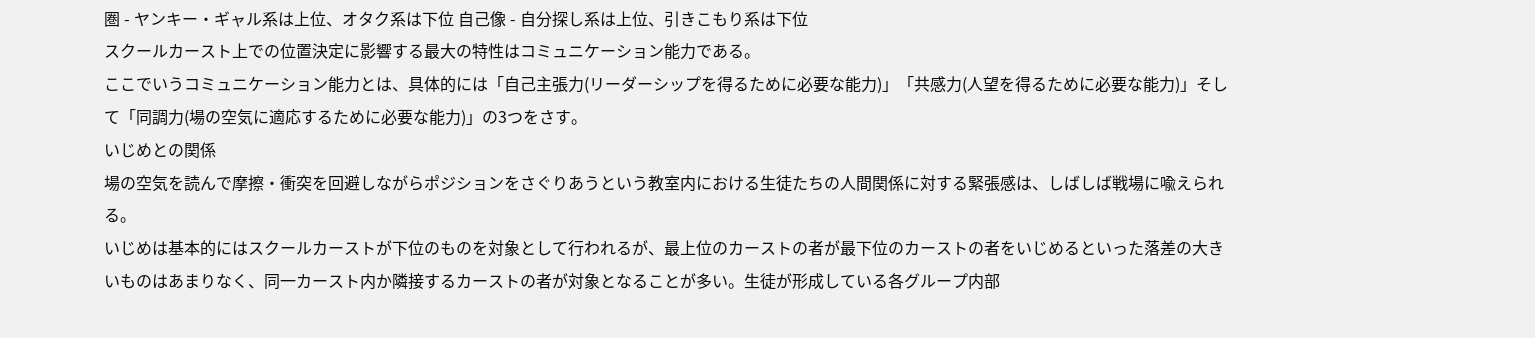圏 - ヤンキー・ギャル系は上位、オタク系は下位 自己像 - 自分探し系は上位、引きこもり系は下位
スクールカースト上での位置決定に影響する最大の特性はコミュニケーション能力である。
ここでいうコミュニケーション能力とは、具体的には「自己主張力(リーダーシップを得るために必要な能力)」「共感力(人望を得るために必要な能力)」そして「同調力(場の空気に適応するために必要な能力)」の3つをさす。
いじめとの関係
場の空気を読んで摩擦・衝突を回避しながらポジションをさぐりあうという教室内における生徒たちの人間関係に対する緊張感は、しばしば戦場に喩えられる。
いじめは基本的にはスクールカーストが下位のものを対象として行われるが、最上位のカーストの者が最下位のカーストの者をいじめるといった落差の大きいものはあまりなく、同一カースト内か隣接するカーストの者が対象となることが多い。生徒が形成している各グループ内部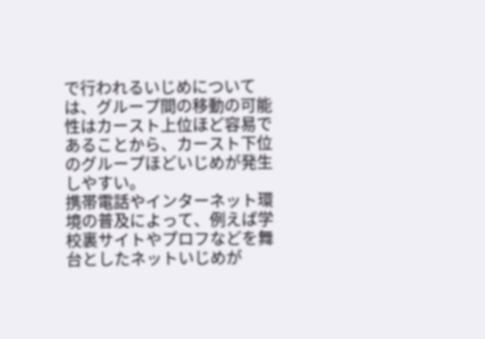で行われるいじめについては、グループ間の移動の可能性はカースト上位ほど容易であることから、カースト下位のグループほどいじめが発生しやすい。
携帯電話やインターネット環境の普及によって、例えば学校裏サイトやプロフなどを舞台としたネットいじめが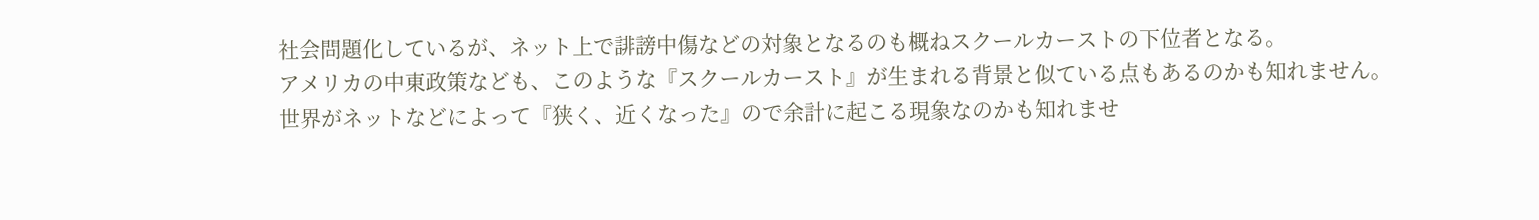社会問題化しているが、ネット上で誹謗中傷などの対象となるのも概ねスクールカーストの下位者となる。
アメリカの中東政策なども、このような『スクールカースト』が生まれる背景と似ている点もあるのかも知れません。
世界がネットなどによって『狭く、近くなった』ので余計に起こる現象なのかも知れませ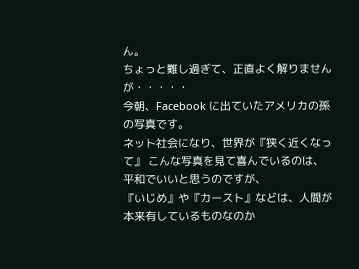ん。
ちょっと難し過ぎて、正直よく解りませんが・・・・・
今朝、Facebook に出ていたアメリカの孫の写真です。
ネット社会になり、世界が『狭く近くなって』 こんな写真を見て喜んでいるのは、
平和でいいと思うのですが、
『いじめ』や『カースト』などは、人間が本来有しているものなのか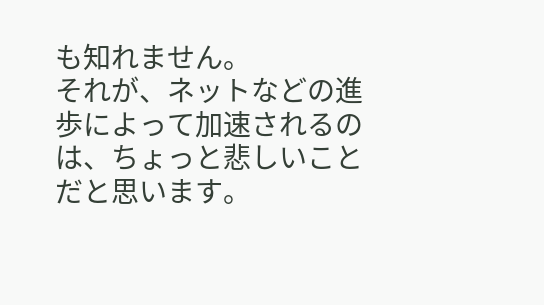も知れません。
それが、ネットなどの進歩によって加速されるのは、ちょっと悲しいことだと思います。